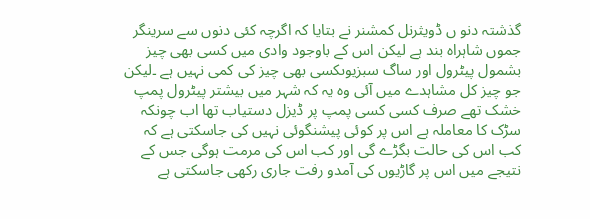گذشتہ دنو ں ڈویثرنل کمشنر نے بتایا کہ اگرچہ کئی دنوں سے سرینگر جموں شاہراہ بند ہے لیکن اس کے باوجود وادی میں کسی بھی چیز بشمول پیٹرول اور ساگ سبزیوںکسی بھی چیز کی کمی نہیں ہے ۔لیکن جو چیز کل مشاہدے میں آئی وہ یہ کہ شہر میں بیشتر پیٹرول پمپ خشک تھے صرف کسی کسی پمپ پر ڈیزل دستیاب تھا اب چونکہ سڑک کا معاملہ ہے اس پر کوئی پیشنگوئی نہیں کی جاسکتی ہے کہ کب اس کی حالت بگڑے گی اور کب اس کی مرمت ہوگی جس کے نتیجے میں اس پر گاڑیوں کی آمدو رفت جاری رکھی جاسکتی ہے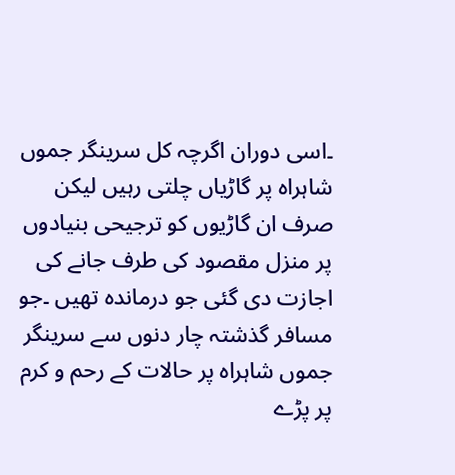۔اسی دوران اگرچہ کل سرینگر جموں شاہراہ پر گاڑیاں چلتی رہیں لیکن صرف ان گاڑیوں کو ترجیحی بنیادوں پر منزل مقصود کی طرف جانے کی اجازت دی گئی جو درماندہ تھیں ۔جو مسافر گذشتہ چار دنوں سے سرینگر جموں شاہراہ پر حالات کے رحم و کرم پر پڑے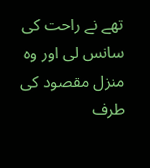تھے نے راحت کی سانس لی اور وہ منزل مقصود کی طرف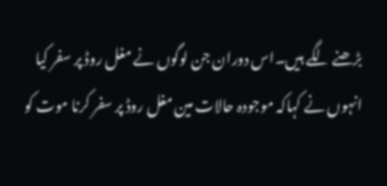بڑھنے لگے ہیں۔اس دوران جن لوگوں نے مغل روڈ پر سفر کیا انہوں نے کہاکہ موجودہ حالات مین مغل روڈ پر سفر کرنا موت کو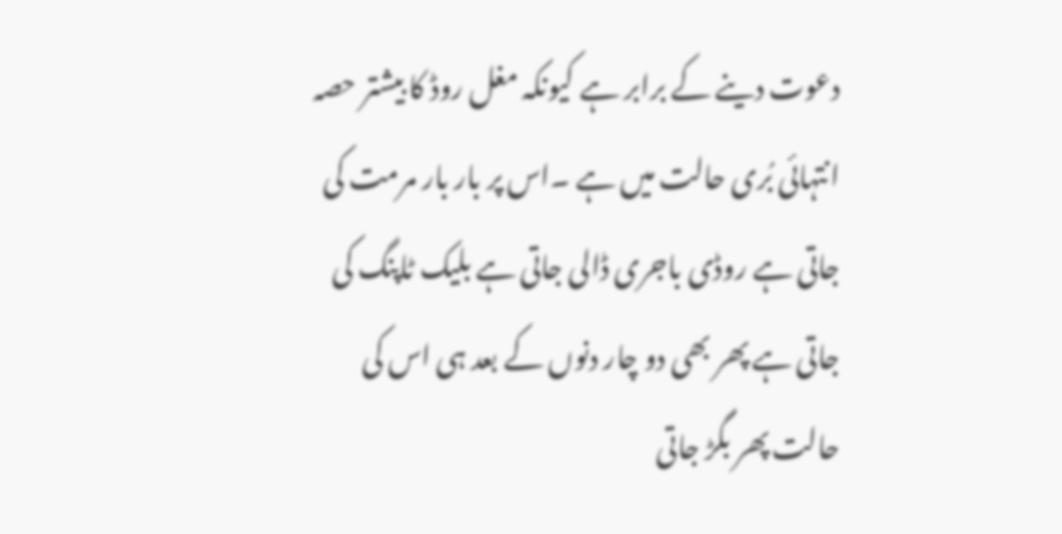دعوت دینے کے برابر ہے کیونکہ مغل روڈ کا بیشتر حصہ انتہائی بُری حالت میں ہے ۔اس پر بار بار مرمت کی جاتی ہے روڈی باجری ڈالی جاتی ہے بلیک ٹاپنگ کی جاتی ہے پھر بھی دو چار دنوں کے بعد ہی اس کی حالت پھر بگڑ جاتی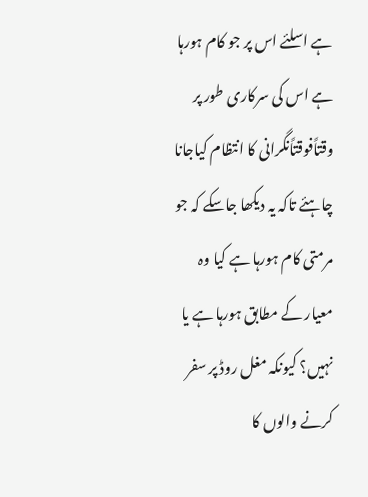ہے اسلئے اس پر جو کام ہورہا ہے اس کی سرکاری طور پر وقتاًفوقتاًنگرانی کا انتظام کیاجانا چاہئے تاکہ یہ دیکھا جاسکے کہ جو مرمتی کام ہورہا ہے کیا وہ معیار کے مطابق ہورہا ہے یا نہیں؟ کیونکہ مغل روڈ پر سفر کرنے والوں کا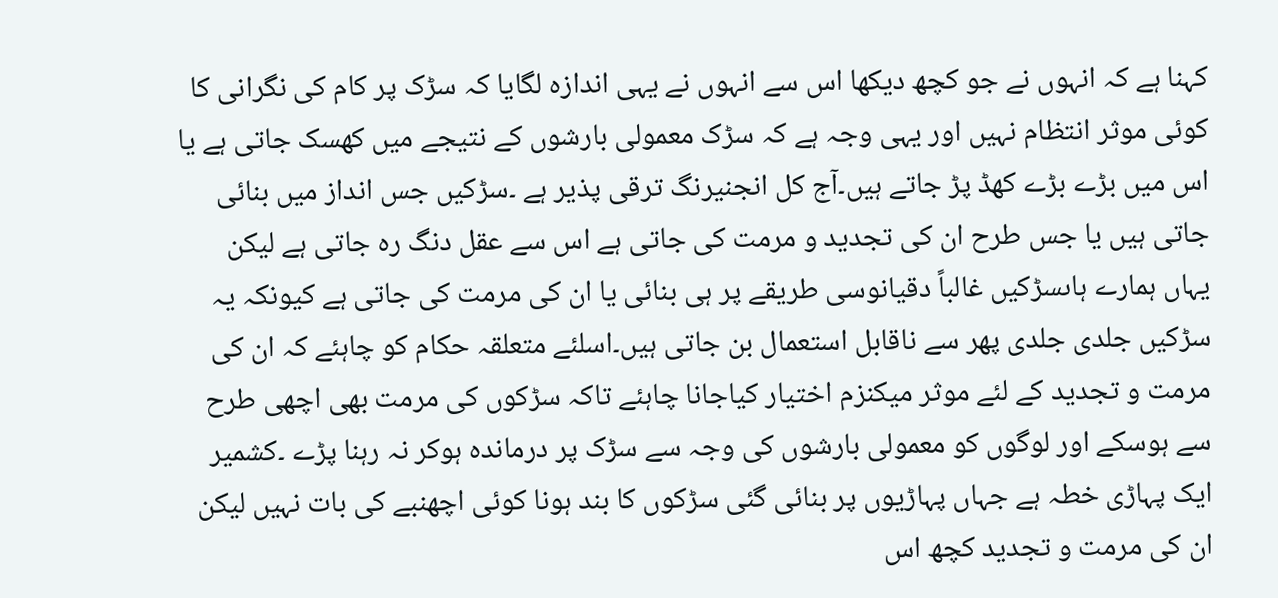کہنا ہے کہ انہوں نے جو کچھ دیکھا اس سے انہوں نے یہی اندازہ لگایا کہ سڑک پر کام کی نگرانی کا کوئی موثر انتظام نہیں اور یہی وجہ ہے کہ سڑک معمولی بارشوں کے نتیجے میں کھسک جاتی ہے یا اس میں بڑے بڑے کھڈ پڑ جاتے ہیں۔آج کل انجنیرنگ ترقی پذیر ہے ۔سڑکیں جس انداز میں بنائی جاتی ہیں یا جس طرح ان کی تجدید و مرمت کی جاتی ہے اس سے عقل دنگ رہ جاتی ہے لیکن یہاں ہمارے ہاںسڑکیں غالباً دقیانوسی طریقے پر ہی بنائی یا ان کی مرمت کی جاتی ہے کیونکہ یہ سڑکیں جلدی جلدی پھر سے ناقابل استعمال بن جاتی ہیں۔اسلئے متعلقہ حکام کو چاہئے کہ ان کی مرمت و تجدید کے لئے موثر میکنزم اختیار کیاجانا چاہئے تاکہ سڑکوں کی مرمت بھی اچھی طرح سے ہوسکے اور لوگوں کو معمولی بارشوں کی وجہ سے سڑک پر درماندہ ہوکر نہ رہنا پڑے ۔کشمیر ایک پہاڑی خطہ ہے جہاں پہاڑیوں پر بنائی گئی سڑکوں کا بند ہونا کوئی اچھنبے کی بات نہیں لیکن ان کی مرمت و تجدید کچھ اس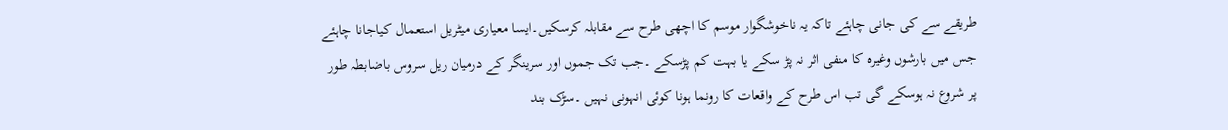طریقے سے کی جانی چاہئے تاکہ یہ ناخوشگوار موسم کا اچھی طرح سے مقابلہ کرسکیں۔ایسا معیاری میٹریل استعمال کیاجانا چاہئے جس میں بارشوں وغیرہ کا منفی اثر نہ پڑ سکے یا بہت کم پڑسکے ۔جب تک جموں اور سرینگر کے درمیان ریل سروس باضابطہ طور پر شروع نہ ہوسکے گی تب اس طرح کے واقعات کا رونما ہونا کوئی انہونی نہیں ۔سڑک بند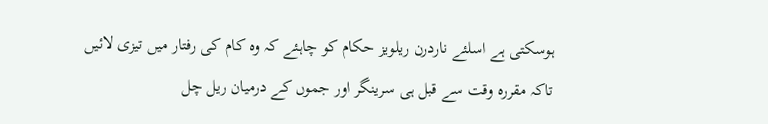ہوسکتی ہے اسلئے ناردرن ریلویز حکام کو چاہئے کہ وہ کام کی رفتار میں تیزی لائیں تاکہ مقررہ وقت سے قبل ہی سرینگر اور جموں کے درمیان ریل چل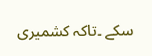سکے ۔تاکہ کشمیری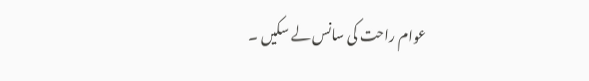عوام راحت کی سانس لے سکیں ۔